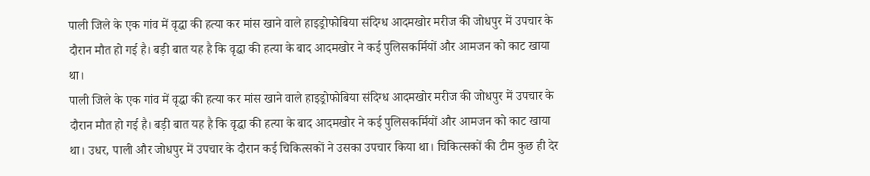पाली जिले के एक गांव में वृद्धा की हत्या कर मांस खाने वाले हाइड्रोफोबिया संदिग्ध आदमखोर मरीज की जोधपुर में उपचार के दौरान मौत हो गई है। बड़ी बात यह है कि वृद्धा की हत्या के बाद आदमखोर ने कई पुलिसकर्मियों और आमजन को काट खाया था।
पाली जिले के एक गांव में वृद्धा की हत्या कर मांस खाने वाले हाइड्रोफोबिया संदिग्ध आदमखोर मरीज की जोधपुर में उपचार के दौरान मौत हो गई है। बड़ी बात यह है कि वृद्धा की हत्या के बाद आदमखोर ने कई पुलिसकर्मियों और आमजन को काट खाया था। उधर, पाली और जोधपुर में उपचार के दौरान कई चिकित्सकों ने उसका उपचार किया था। चिकित्सकों की टीम कुछ ही देर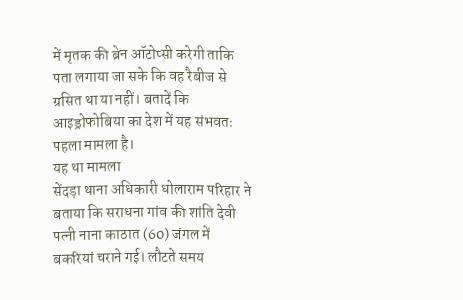में मृतक की ब्रेन ऑटोप्सी करेगी ताकि पता लगाया जा सके कि वह रैबीज से ग्रसित था या नहीं। बतादें कि आइड्रोफोबिया का देश में यह संभवतः पहला मामला है।
यह था मामला
सेंदड़ा थाना अधिकारी धोलाराम परिहार ने बताया कि सराधना गांव की शांति देवी पत्नी नाना काठात (60) जंगल में बकरियां चराने गई। लौटते समय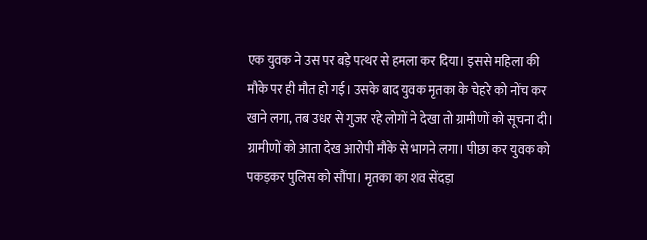एक युवक ने उस पर बड़े पत्थर से हमला कर दिया। इससे महिला की मौके पर ही मौत हो गई। उसके बाद युवक मृतका के चेहरे को नोंच कर खाने लगा, तब उधर से गुजर रहे लोगों ने देखा तो ग्रामीणों को सूचना दी। ग्रामीणों को आता देख आरोपी मौके से भागने लगा। पीछा कर युवक को पकड़कर पुलिस को सौंपा। मृतका का शव सेंदड़ा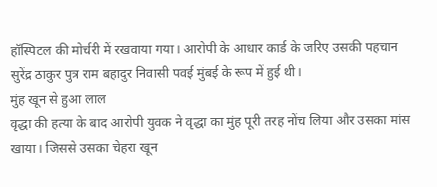हॉस्पिटल की मोर्चरी में रखवाया गया। आरोपी के आधार कार्ड के जरिए उसकी पहचान सुरेंद्र ठाकुर पुत्र राम बहादुर निवासी पवई मुंबई के रूप में हुई थी।
मुंह खून से हुआ लाल
वृद्धा की हत्या के बाद आरोपी युवक ने वृद्धा का मुंह पूरी तरह नोंच लिया और उसका मांस खाया। जिससे उसका चेहरा खून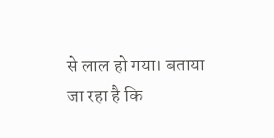से लाल हो गया। बताया जा रहा है कि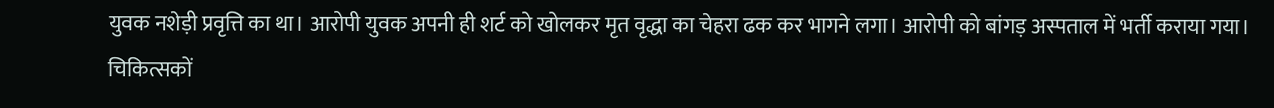युवक नशेड़ी प्रवृत्ति का था। आरोपी युवक अपनी ही शर्ट को खोलकर मृत वृद्धा का चेहरा ढक कर भागने लगा। आरोपी को बांगड़ अस्पताल में भर्ती कराया गया।
चिकित्सकों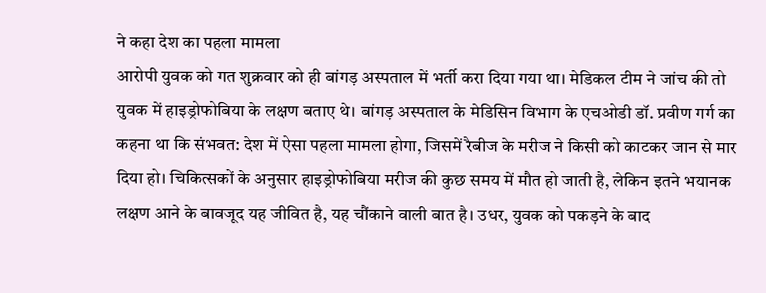ने कहा देश का पहला मामला
आरोपी युवक को गत शुक्रवार को ही बांगड़ अस्पताल में भर्ती करा दिया गया था। मेडिकल टीम ने जांच की तो युवक में हाइड्रोफोबिया के लक्षण बताए थे। बांगड़ अस्पताल के मेडिसिन विभाग के एचओडी डॉ. प्रवीण गर्ग का कहना था कि संभवत: देश में ऐसा पहला मामला होगा, जिसमें रैबीज के मरीज ने किसी को काटकर जान से मार दिया हो। चिकित्सकों के अनुसार हाइड्रोफोबिया मरीज की कुछ समय में मौत हो जाती है, लेकिन इतने भयानक लक्षण आने के बावजूद यह जीवित है, यह चौंकाने वाली बात है। उधर, युवक को पकड़ने के बाद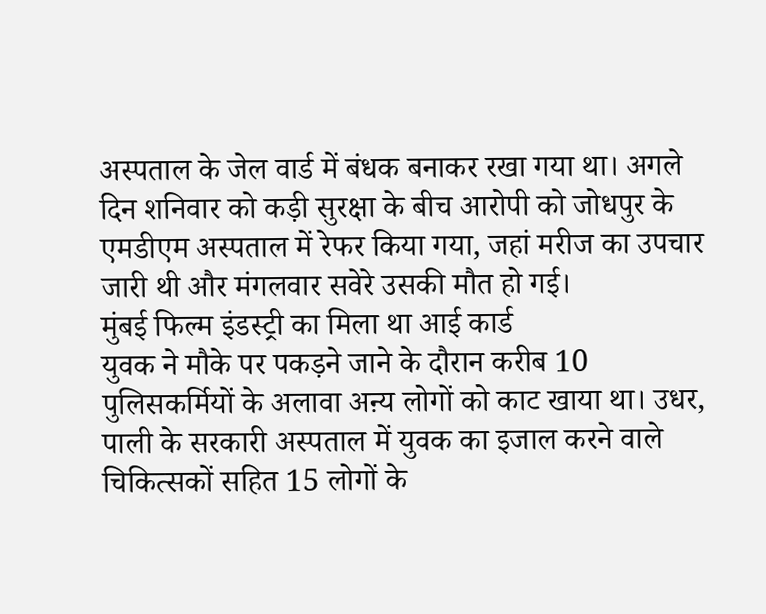अस्पताल के जेल वार्ड में बंधक बनाकर रखा गया था। अगले दिन शनिवार को कड़ी सुरक्षा के बीच आरोपी को जोधपुर के एमडीएम अस्पताल में रेफर किया गया, जहां मरीज का उपचार जारी थी और मंगलवार सवेरे उसकी मौत हो गई।
मुंबई फिल्म इंडस्ट्री का मिला था आई कार्ड
युवक ने मौके पर पकड़ने जाने के दौरान करीब 10 पुलिसकर्मियों के अलावा अऩ्य लोगों को काट खाया था। उधर, पाली के सरकारी अस्पताल में युवक का इजाल करने वाले चिकित्सकों सहित 15 लोगों के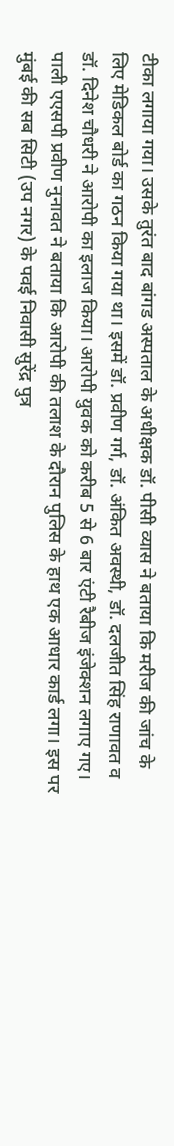टीका लगाया गया। उसके तुरंत बाद बांगड अस्पताल के अधीक्षक डॉ. पीसी व्यास ने बताया कि मरीज की जांच के लिए मेडिकल बोर्ड का गठन किया गया था। इसमें डॉ. प्रवीण गर्ग, डॉ. अंकित अवस्थी, डॉ. दलजीत सिंह राणावत व डॉ. दिनेश चौधरी ने आरोपी का इलाज किया। आरोपी युवक को करीब 5 से 6 बार एंटी रैबीज इंजेक्शन लगाए गए। पाली एएसपी प्रवीण नुनावत ने बताया कि आरोपी की तलाश के दौरान पुलिस के हाथ एक आधार कार्ड लगा। इस पर मुंबई की सब सिटी (उप नगर) के पवई निवासी सुरेंद्र पुत्र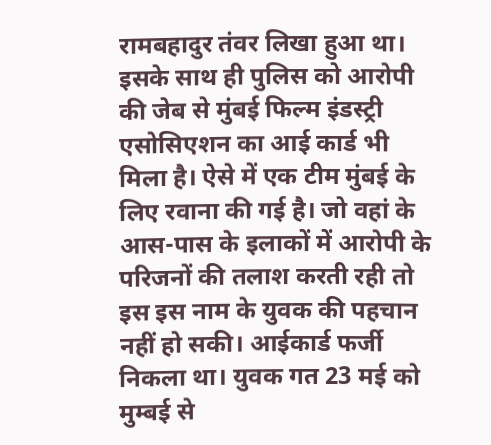रामबहादुर तंवर लिखा हुआ था। इसके साथ ही पुलिस को आरोपी की जेब से मुंबई फिल्म इंडस्ट्री एसोसिएशन का आई कार्ड भी मिला है। ऐसे में एक टीम मुंबई के लिए रवाना की गई है। जो वहां के आस-पास के इलाकों में आरोपी के परिजनों की तलाश करती रही तो इस इस नाम के युवक की पहचान नहीं हो सकी। आईकार्ड फर्जी निकला था। युवक गत 23 मई को मुम्बई से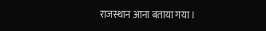राजस्थान आना बताया गया।